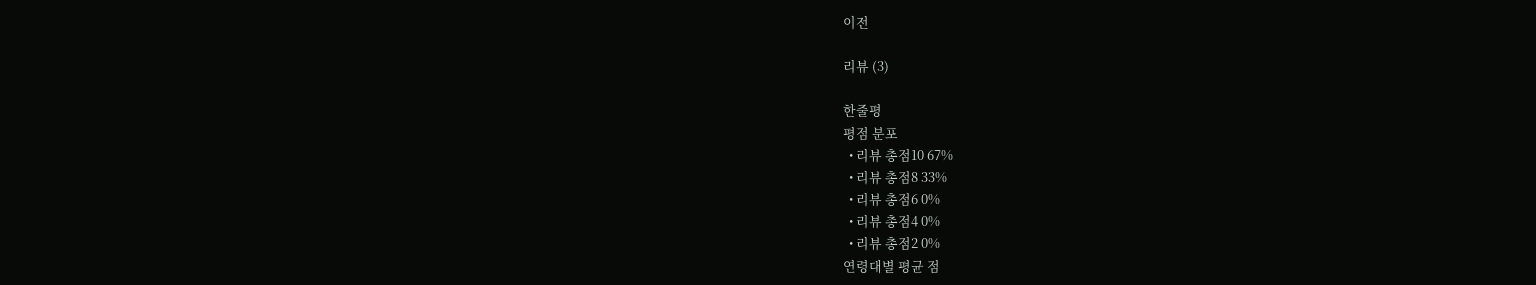이전

리뷰 (3)

한줄평
평점 분포
  • 리뷰 총점10 67%
  • 리뷰 총점8 33%
  • 리뷰 총점6 0%
  • 리뷰 총점4 0%
  • 리뷰 총점2 0%
연령대별 평균 점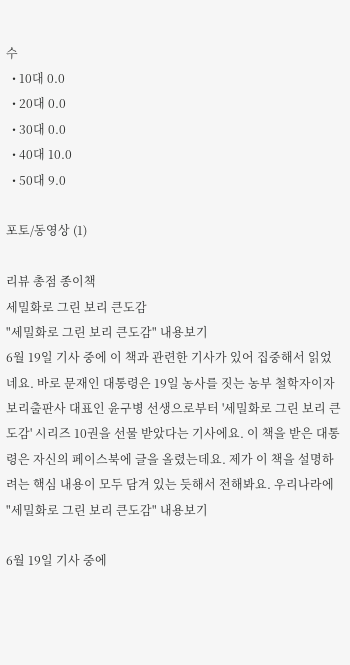수
  • 10대 0.0
  • 20대 0.0
  • 30대 0.0
  • 40대 10.0
  • 50대 9.0

포토/동영상 (1)

리뷰 총점 종이책
세밀화로 그린 보리 큰도감
"세밀화로 그린 보리 큰도감" 내용보기
6월 19일 기사 중에 이 책과 관련한 기사가 있어 집중해서 읽었네요. 바로 문재인 대통령은 19일 농사를 짓는 농부 철학자이자 보리출판사 대표인 윤구병 선생으로부터 '세밀화로 그린 보리 큰 도감' 시리즈 10권을 선물 받았다는 기사에요. 이 책을 받은 대통령은 자신의 페이스북에 글을 올렸는데요. 제가 이 책을 설명하려는 핵심 내용이 모두 담겨 있는 듯해서 전해봐요. 우리나라에
"세밀화로 그린 보리 큰도감" 내용보기

6월 19일 기사 중에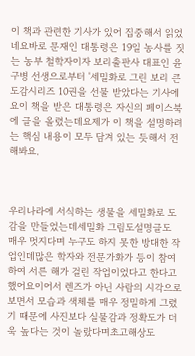이 책과 관련한 기사가 있어 집중해서 읽었네요바로 문재인 대통령은 19일 농사를 짓는 농부 철학자이자 보리출판사 대표인 윤구병 선생으로부터 '세밀화로 그린 보리 큰 도감시리즈 10권을 선물 받았다는 기사에요이 책을 받은 대통령은 자신의 페이스북에 글을 올렸는데요제가 이 책을 설명하려는 핵심 내용이 모두 담겨 있는 듯해서 전해봐요.



우리나라에 서식하는 생물을 세밀화로 도감을 만들었는데세밀화 그림도설명글도 매우 멋지다며 누구도 하지 못한 방대한 작업인데많은 학자와 전문가화가 등이 참여하여 서른 해가 걸린 작업이었다고 한다고 했어요이어서 렌즈가 아닌 사람의 시각으로 보면서 모습과 색체를 매우 정밀하게 그렸기 때문에 사진보다 실물감과 정확도가 더욱 높다는 것이 놀랐다며초고해상도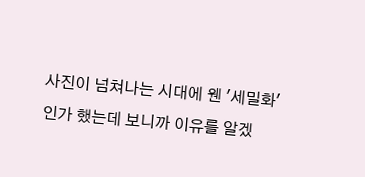사진이 넘쳐나는 시대에 웬 '세밀화'인가 했는데 보니까 이유를 알겠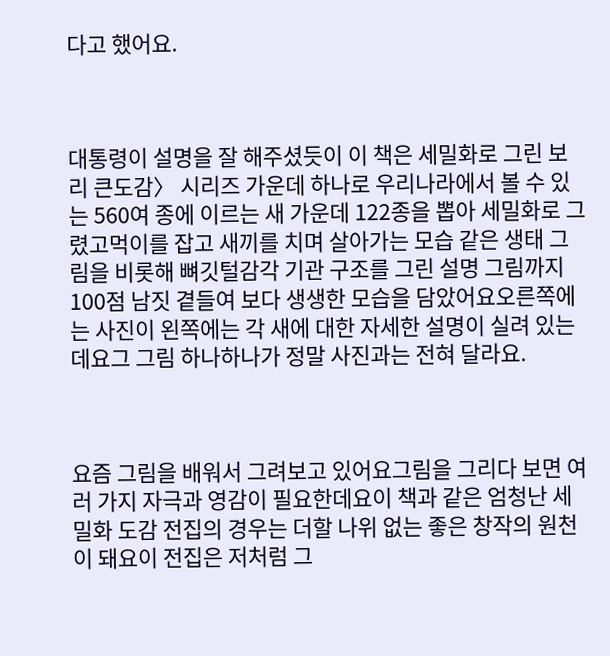다고 했어요.



대통령이 설명을 잘 해주셨듯이 이 책은 세밀화로 그린 보리 큰도감〉 시리즈 가운데 하나로 우리나라에서 볼 수 있는 560여 종에 이르는 새 가운데 122종을 뽑아 세밀화로 그렸고먹이를 잡고 새끼를 치며 살아가는 모습 같은 생태 그림을 비롯해 뼈깃털감각 기관 구조를 그린 설명 그림까지 100점 남짓 곁들여 보다 생생한 모습을 담았어요오른쪽에는 사진이 왼쪽에는 각 새에 대한 자세한 설명이 실려 있는데요그 그림 하나하나가 정말 사진과는 전혀 달라요.



요즘 그림을 배워서 그려보고 있어요그림을 그리다 보면 여러 가지 자극과 영감이 필요한데요이 책과 같은 엄청난 세밀화 도감 전집의 경우는 더할 나위 없는 좋은 창작의 원천이 돼요이 전집은 저처럼 그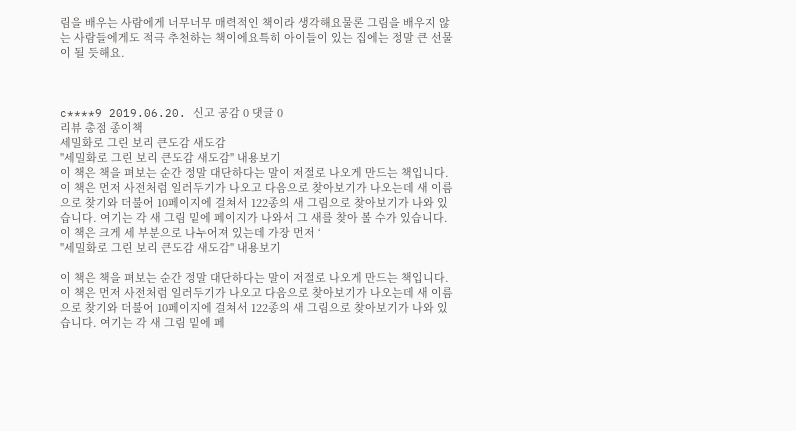림을 배우는 사람에게 너무너무 매력적인 책이라 생각해요물론 그림을 배우지 않는 사람들에게도 적극 추천하는 책이에요특히 아이들이 있는 집에는 정말 큰 선물이 될 듯해요.



c****9 2019.06.20. 신고 공감 0 댓글 0
리뷰 총점 종이책
세밀화로 그린 보리 큰도감 새도감
"세밀화로 그린 보리 큰도감 새도감" 내용보기
이 책은 책을 펴보는 순간 정말 대단하다는 말이 저절로 나오게 만드는 책입니다. 이 책은 먼저 사전처럼 일러두기가 나오고 다음으로 찾아보기가 나오는데 새 이름으로 찾기와 더불어 10페이지에 걸쳐서 122종의 새 그림으로 찾아보기가 나와 있습니다. 여기는 각 새 그림 밑에 페이지가 나와서 그 새를 찾아 볼 수가 있습니다. 이 책은 크게 세 부분으로 나누어져 있는데 가장 먼저 ‘
"세밀화로 그린 보리 큰도감 새도감" 내용보기

이 책은 책을 펴보는 순간 정말 대단하다는 말이 저절로 나오게 만드는 책입니다. 이 책은 먼저 사전처럼 일러두기가 나오고 다음으로 찾아보기가 나오는데 새 이름으로 찾기와 더불어 10페이지에 걸쳐서 122종의 새 그림으로 찾아보기가 나와 있습니다. 여기는 각 새 그림 밑에 페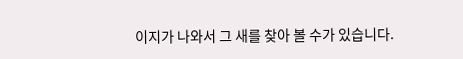이지가 나와서 그 새를 찾아 볼 수가 있습니다.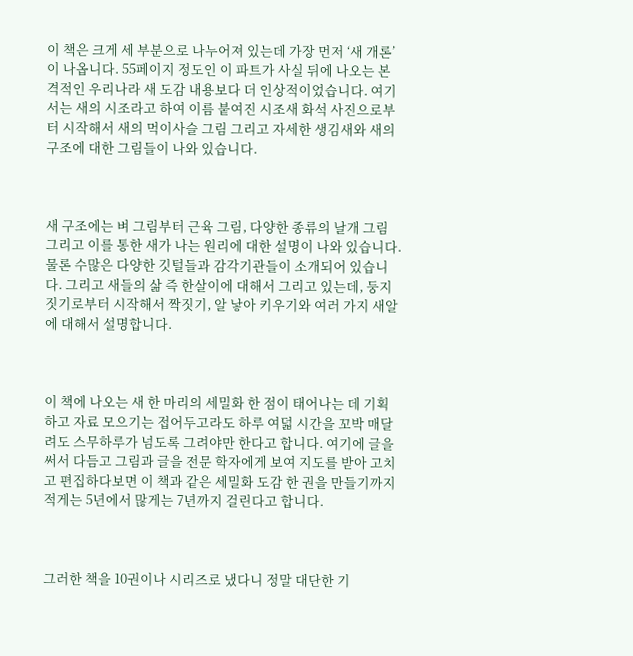이 책은 크게 세 부분으로 나누어져 있는데 가장 먼저 ‘새 개론’이 나옵니다. 55페이지 정도인 이 파트가 사실 뒤에 나오는 본격적인 우리나라 새 도감 내용보다 더 인상적이었습니다. 여기서는 새의 시조라고 하여 이름 붙여진 시조새 화석 사진으로부터 시작해서 새의 먹이사슬 그림 그리고 자세한 생김새와 새의 구조에 대한 그림들이 나와 있습니다.



새 구조에는 벼 그림부터 근육 그림, 다양한 종류의 날개 그림 그리고 이를 통한 새가 나는 원리에 대한 설명이 나와 있습니다. 물론 수많은 다양한 깃털들과 감각기관들이 소개되어 있습니다. 그리고 새들의 삶 즉 한살이에 대해서 그리고 있는데, 둥지 짓기로부터 시작해서 짝짓기, 알 낳아 키우기와 여러 가지 새알에 대해서 설명합니다.



이 책에 나오는 새 한 마리의 세밀화 한 점이 태어나는 데 기획하고 자료 모으기는 접어두고라도 하루 여덟 시간을 꼬박 매달려도 스무하루가 넘도록 그려야만 한다고 합니다. 여기에 글을 써서 다듬고 그림과 글을 전문 학자에게 보여 지도를 받아 고치고 편집하다보면 이 책과 같은 세밀화 도감 한 권을 만들기까지 적게는 5년에서 많게는 7년까지 걸린다고 합니다.



그러한 책을 10권이나 시리즈로 냈다니 정말 대단한 기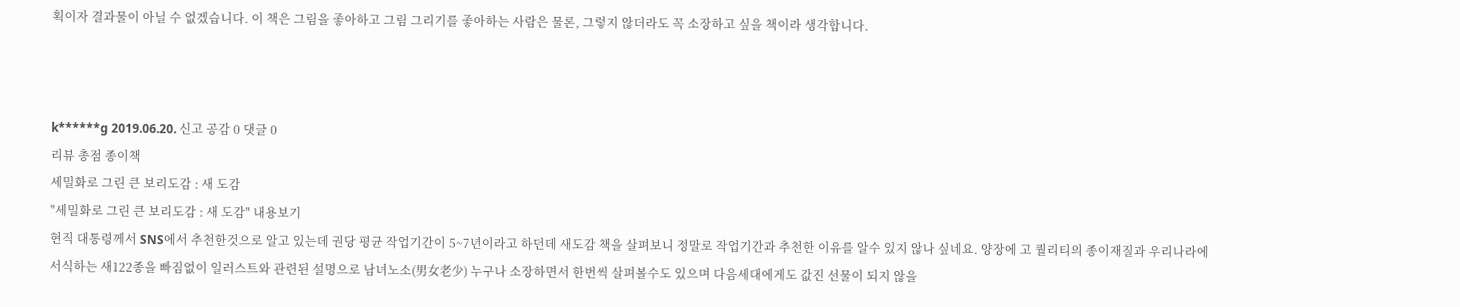획이자 결과물이 아닐 수 없겠습니다. 이 책은 그림을 좋아하고 그림 그리기를 좋아하는 사람은 물론, 그렇지 않더라도 꼭 소장하고 싶을 책이라 생각합니다.



k******g 2019.06.20. 신고 공감 0 댓글 0
리뷰 총점 종이책
세밀화로 그린 큰 보리도감 : 새 도감
"세밀화로 그린 큰 보리도감 : 새 도감" 내용보기
현직 대통령께서 SNS에서 추천한것으로 알고 있는데 권당 평균 작업기간이 5~7년이라고 하던데 새도감 책을 살펴보니 정말로 작업기간과 추천한 이유를 알수 있지 않나 싶네요. 양장에 고 퀄리티의 종이재질과 우리나라에 서식하는 새122종을 빠짐없이 일러스트와 관련된 설명으로 남녀노소(男女老少) 누구나 소장하면서 한번씩 살펴볼수도 있으며 다음세대에게도 값진 선물이 되지 않을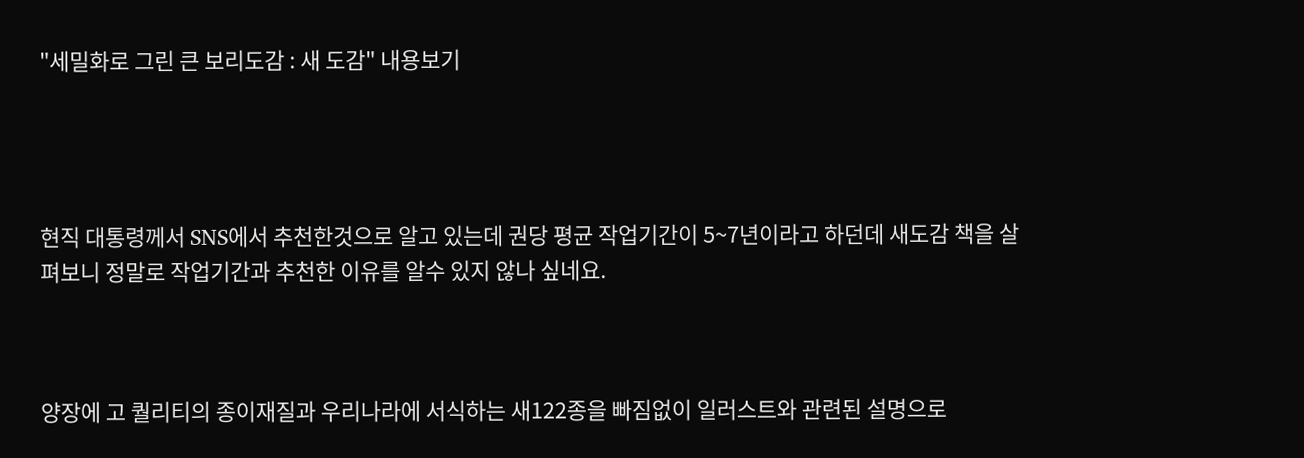"세밀화로 그린 큰 보리도감 : 새 도감" 내용보기




현직 대통령께서 SNS에서 추천한것으로 알고 있는데 권당 평균 작업기간이 5~7년이라고 하던데 새도감 책을 살펴보니 정말로 작업기간과 추천한 이유를 알수 있지 않나 싶네요.



양장에 고 퀄리티의 종이재질과 우리나라에 서식하는 새122종을 빠짐없이 일러스트와 관련된 설명으로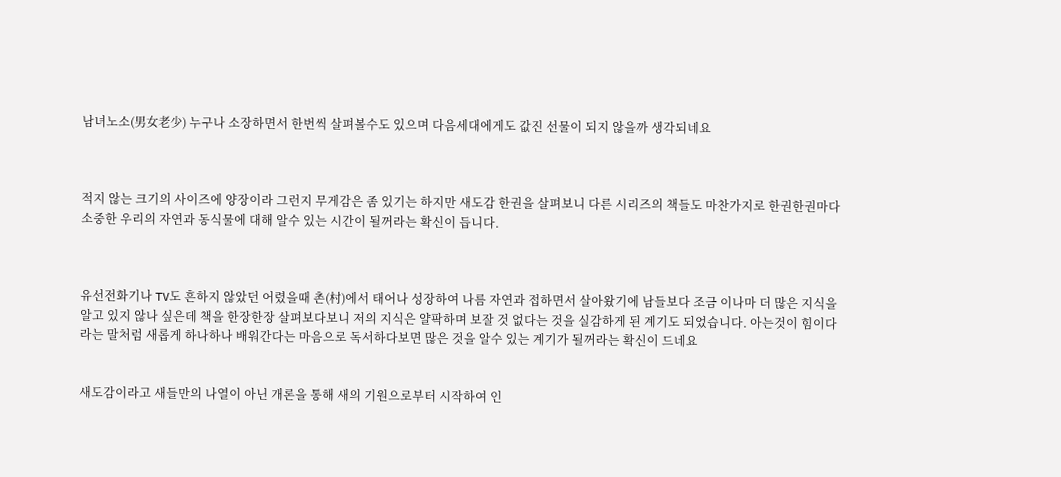남녀노소(男女老少) 누구나 소장하면서 한번씩 살펴볼수도 있으며 다음세대에게도 값진 선물이 되지 않을까 생각되네요



적지 않는 크기의 사이즈에 양장이라 그런지 무게감은 좀 있기는 하지만 새도감 한권을 살펴보니 다른 시리즈의 책들도 마찬가지로 한권한권마다 소중한 우리의 자연과 동식물에 대해 알수 있는 시간이 될꺼라는 확신이 듭니다.



유선전화기나 TV도 흔하지 않았던 어렸을때 촌(村)에서 태어나 성장하여 나름 자연과 접하면서 살아왔기에 남들보다 조금 이나마 더 많은 지식을 알고 있지 않나 싶은데 책을 한장한장 살펴보다보니 저의 지식은 얄팍하며 보잘 것 없다는 것을 실감하게 된 계기도 되었습니다. 아는것이 힘이다라는 말처럼 새롭게 하나하나 배워간다는 마음으로 독서하다보면 많은 것을 알수 있는 계기가 될꺼라는 확신이 드네요


새도감이라고 새들만의 나열이 아닌 개론을 통해 새의 기원으로부터 시작하여 인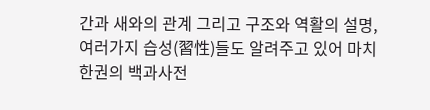간과 새와의 관계 그리고 구조와 역활의 설명, 여러가지 습성(習性)들도 알려주고 있어 마치 한권의 백과사전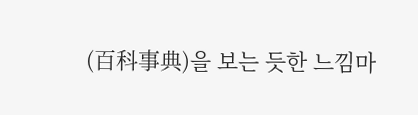(百科事典)을 보는 듯한 느낌마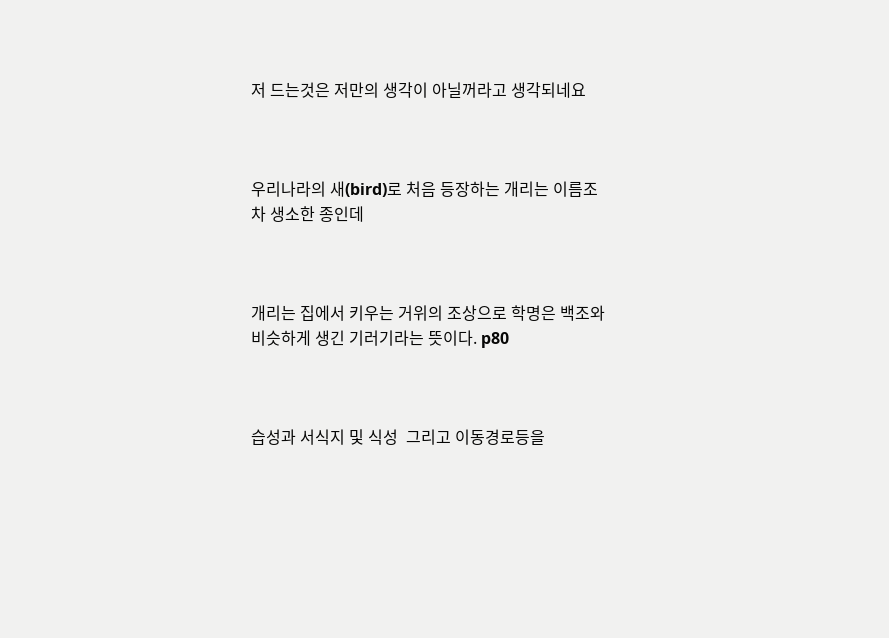저 드는것은 저만의 생각이 아닐꺼라고 생각되네요



우리나라의 새(bird)로 처음 등장하는 개리는 이름조차 생소한 종인데



개리는 집에서 키우는 거위의 조상으로 학명은 백조와 비슷하게 생긴 기러기라는 뜻이다. p80



습성과 서식지 및 식성  그리고 이동경로등을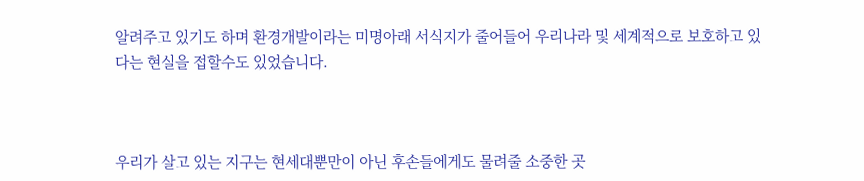알려주고 있기도 하며 환경개발이라는 미명아래 서식지가 줄어들어 우리나라 및 세계적으로 보호하고 있다는 현실을 접할수도 있었습니다.



우리가 살고 있는 지구는 현세대뿐만이 아닌 후손들에게도 물려줄 소중한 곳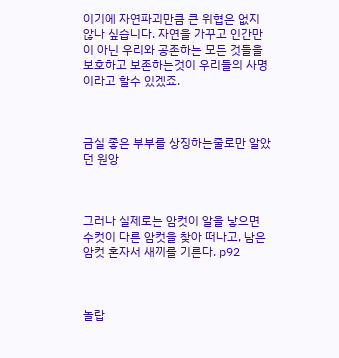이기에 자연파괴만큼 큰 위협은 없지 않나 싶습니다. 자연을 가꾸고 인간만이 아닌 우리와 공존하는 모든 것들을 보호하고 보존하는것이 우리들의 사명이라고 할수 있겠죠.



금실 좋은 부부를 상징하는줄로만 알았던 원앙



그러나 실제로는 암컷이 알을 낳으면 수컷이 다른 암컷을 찾아 떠나고, 남은 암컷 혼자서 새끼를 기른다. p92



놀랍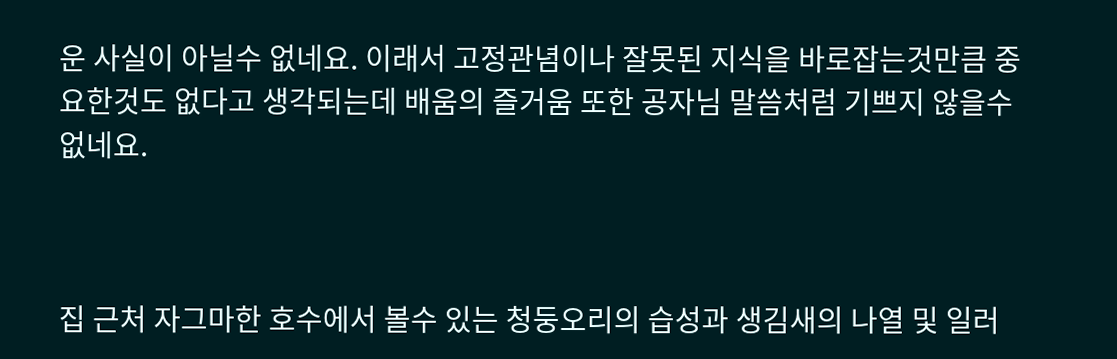운 사실이 아닐수 없네요. 이래서 고정관념이나 잘못된 지식을 바로잡는것만큼 중요한것도 없다고 생각되는데 배움의 즐거움 또한 공자님 말씀처럼 기쁘지 않을수 없네요.



집 근처 자그마한 호수에서 볼수 있는 청둥오리의 습성과 생김새의 나열 및 일러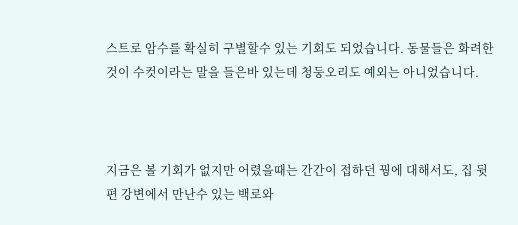스트로 암수를 확실히 구별할수 있는 기회도 되었습니다. 동물들은 화려한것이 수컷이라는 말을 들은바 있는데 청둥오리도 예외는 아니었습니다.



지금은 볼 기회가 없지만 어렸을때는 간간이 접하던 꿩에 대해서도, 집 뒷편 강변에서 만난수 있는 백로와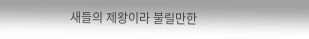새들의 제왕이라 불릴만한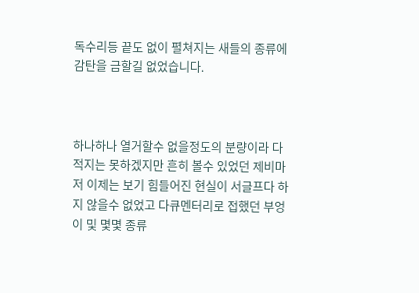독수리등 끝도 없이 펼쳐지는 새들의 종류에 감탄을 금할길 없었습니다.



하나하나 열거할수 없을정도의 분량이라 다 적지는 못하겠지만 흔히 볼수 있었던 제비마저 이제는 보기 힘들어진 현실이 서글프다 하지 않을수 없었고 다큐멘터리로 접했던 부엉이 및 몇몇 종류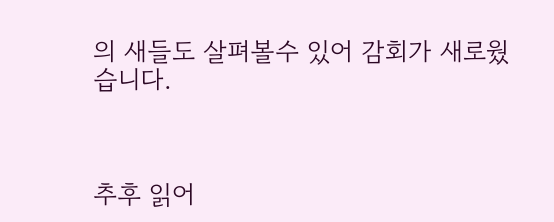의 새들도 살펴볼수 있어 감회가 새로웠습니다.



추후 읽어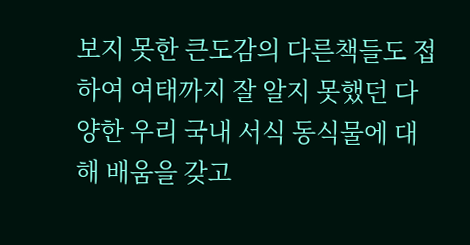보지 못한 큰도감의 다른책들도 접하여 여태까지 잘 알지 못했던 다양한 우리 국내 서식 동식물에 대해 배움을 갖고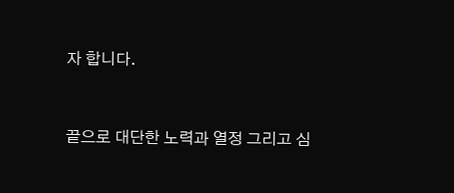자 합니다.



끝으로 대단한 노력과 열정 그리고 심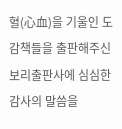혈(心血)을 기울인 도감책들을 출판해주신 보리출판사에 심심한 감사의 말씀을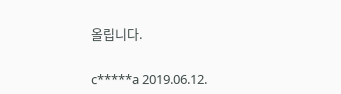올립니다.


c*****a 2019.06.12.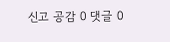신고 공감 0 댓글 0